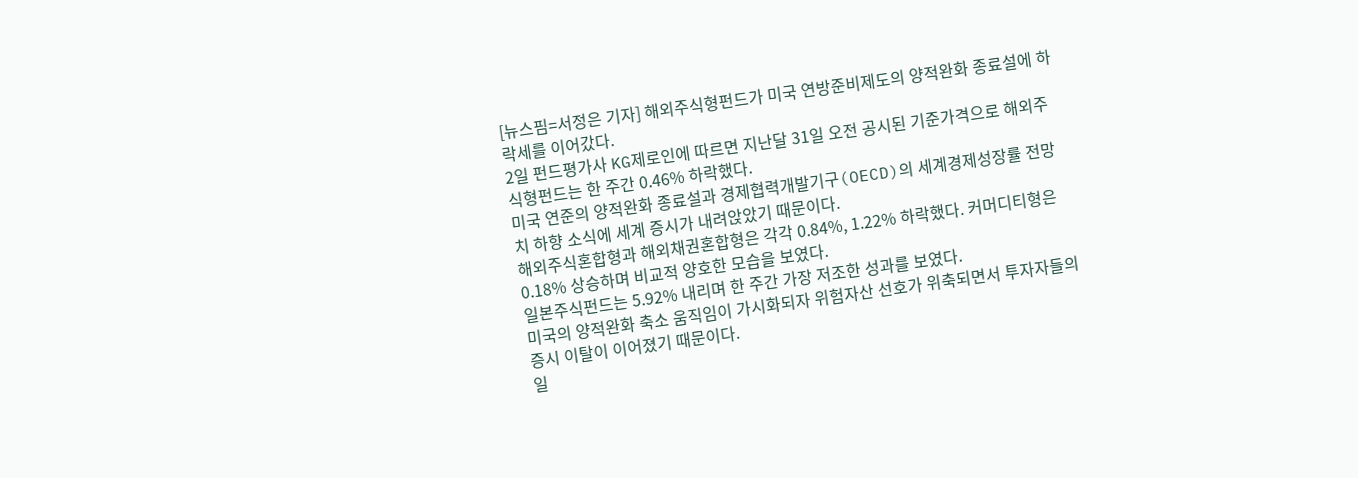[뉴스핌=서정은 기자] 해외주식형펀드가 미국 연방준비제도의 양적완화 종료설에 하락세를 이어갔다.
2일 펀드평가사 KG제로인에 따르면 지난달 31일 오전 공시된 기준가격으로 해외주식형펀드는 한 주간 0.46% 하락했다.
미국 연준의 양적완화 종료설과 경제협력개발기구(OECD)의 세계경제성장률 전망치 하향 소식에 세계 증시가 내려앉았기 때문이다.
해외주식혼합형과 해외채권혼합형은 각각 0.84%, 1.22% 하락했다. 커머디티형은 0.18% 상승하며 비교적 양호한 모습을 보였다.
일본주식펀드는 5.92% 내리며 한 주간 가장 저조한 성과를 보였다.
미국의 양적완화 축소 움직임이 가시화되자 위험자산 선호가 위축되면서 투자자들의 증시 이탈이 이어졌기 때문이다.
일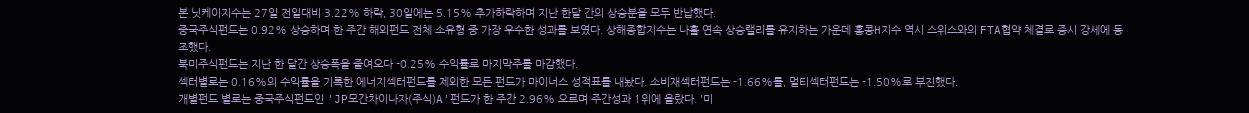본 닛케이지수는 27일 전일대비 3.22% 하락, 30일에는 5.15% 추가하락하며 지난 한달 간의 상승분을 모두 반납했다.
중국주식펀드는 0.92% 상승하며 한 주간 해외펀드 전체 소유형 중 가장 우수한 성과를 보였다. 상해종합지수는 나흘 연속 상승랠리를 유지하는 가운데 홍콩H지수 역시 스위스와의 FTA협약 체결로 증시 강세에 동조했다.
북미주식펀드는 지난 한 달간 상승폭을 줄여오다 -0.25% 수익률로 마지막주를 마감했다.
섹터별로는 0.16%의 수익률을 기록한 에너지섹터펀드를 제외한 모든 펀드가 마이너스 성적표를 내놨다. 소비재섹터펀드는 -1.66%를, 멀티섹터펀드는 -1.50%로 부진했다.
개별펀드 별로는 중국주식펀드인 'JP모간차이나자(주식)A'펀드가 한 주간 2.96% 오르며 주간성과 1위에 올랐다. '미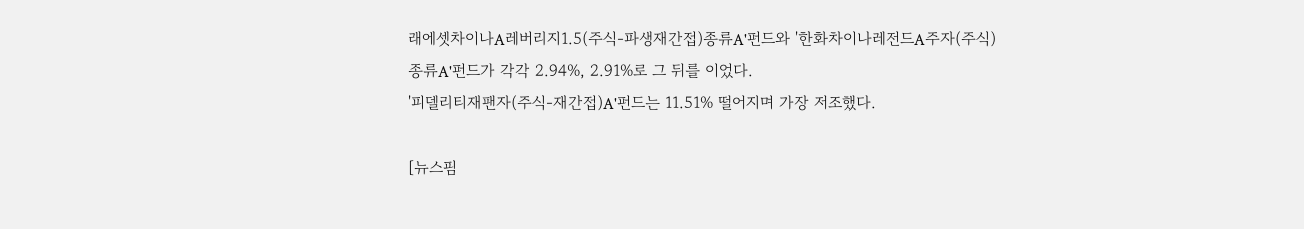래에셋차이나A레버리지1.5(주식-파생재간접)종류A'펀드와 '한화차이나레전드A주자(주식)종류A'펀드가 각각 2.94%, 2.91%로 그 뒤를 이었다.
'피델리티재팬자(주식-재간접)A'펀드는 11.51% 떨어지며 가장 저조했다.

[뉴스핌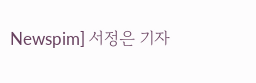Newspim] 서정은 기자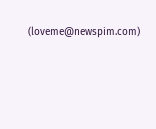(loveme@newspim.com)